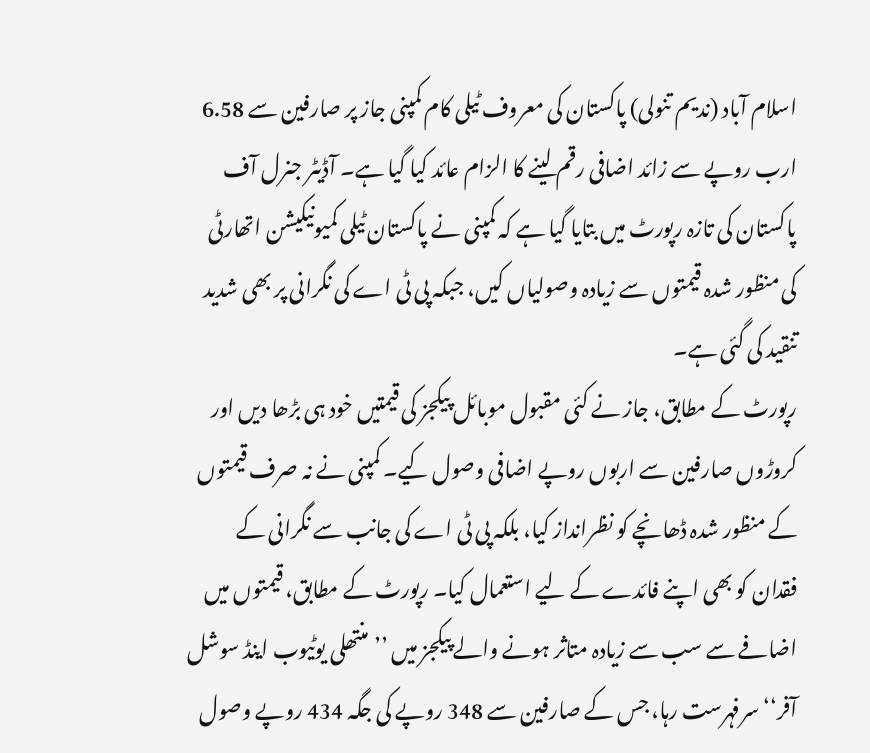اسلام آباد (ندیم تنولی) پاکستان کی معروف ٹیلی کام کمپنی جاز پر صارفین سے 6.58 ارب روپے سے زائد اضافی رقم لینے کا الزام عائد کیا گیا ہے۔ آڈیٹر جنرل آف پاکستان کی تازہ رپورٹ میں بتایا گیا ہے کہ کمپنی نے پاکستان ٹیلی کمیونیکیشن اتھارٹی کی منظور شدہ قیمتوں سے زیادہ وصولیاں کیں، جبکہ پی ٹی اے کی نگرانی پر بھی شدید تنقید کی گئی ہے۔
رپورٹ کے مطابق، جاز نے کئی مقبول موبائل پیکجز کی قیمتیں خود ہی بڑھا دیں اور کروڑوں صارفین سے اربوں روپے اضافی وصول کیے۔ کمپنی نے نہ صرف قیمتوں کے منظور شدہ ڈھانچے کو نظرانداز کیا، بلکہ پی ٹی اے کی جانب سے نگرانی کے فقدان کو بھی اپنے فائدے کے لیے استعمال کیا۔ رپورٹ کے مطابق، قیمتوں میں اضافے سے سب سے زیادہ متاثر ہونے والے پیکجز میں ’’منتھلی یوٹیوب اینڈ سوشل آفر‘‘ سرفہرست رہا، جس کے صارفین سے 348 روپے کی جگہ 434 روپے وصول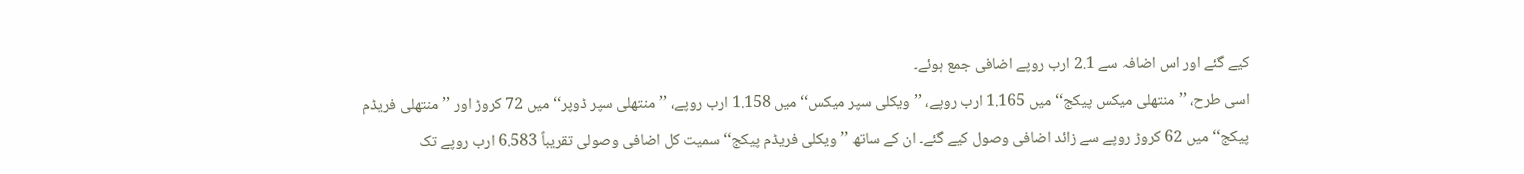کیے گئے اور اس اضافہ سے 2.1 ارب روپے اضافی جمع ہوئے۔
اسی طرح، ’’منتھلی میکس پیکج‘‘ میں 1.165 ارب روپے، ’’ویکلی سپر میکس‘‘ میں 1.158 ارب روپے، ’’منتھلی سپر ڈوپر‘‘ میں 72 کروڑ اور ’’منتھلی فریڈم پیکج‘‘ میں 62 کروڑ روپے سے زائد اضافی وصول کیے گئے۔ ان کے ساتھ ’’ویکلی فریڈم پیکج‘‘ سمیت کل اضافی وصولی تقریباً 6.583 ارب روپے تک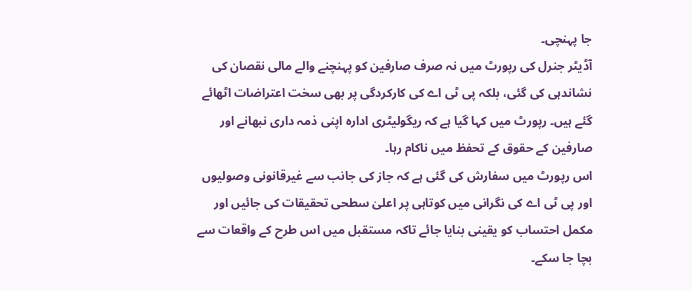جا پہنچی۔
آڈیٹر جنرل کی رپورٹ میں نہ صرف صارفین کو پہنچنے والے مالی نقصان کی نشاندہی کی گئی، بلکہ پی ٹی اے کی کارکردگی پر بھی سخت اعتراضات اٹھائے گئے ہیں۔ رپورٹ میں کہا گیا ہے کہ ریگولیٹری ادارہ اپنی ذمہ داری نبھانے اور صارفین کے حقوق کے تحفظ میں ناکام رہا۔
اس رپورٹ میں سفارش کی گئی ہے کہ جاز کی جانب سے غیرقانونی وصولیوں اور پی ٹی اے کی نگرانی میں کوتاہی پر اعلیٰ سطحی تحقیقات کی جائیں اور مکمل احتساب کو یقینی بنایا جائے تاکہ مستقبل میں اس طرح کے واقعات سے بچا جا سکے۔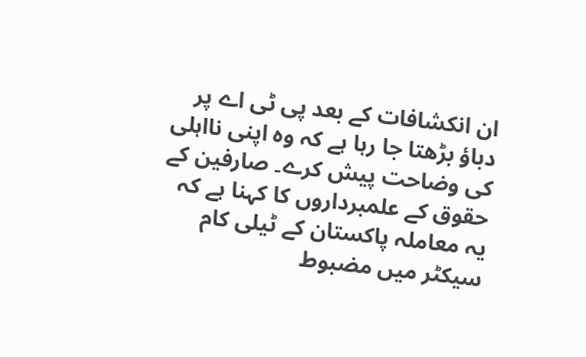ان انکشافات کے بعد پی ٹی اے پر دباؤ بڑھتا جا رہا ہے کہ وہ اپنی نااہلی کی وضاحت پیش کرے۔ صارفین کے حقوق کے علمبرداروں کا کہنا ہے کہ یہ معاملہ پاکستان کے ٹیلی کام سیکٹر میں مضبوط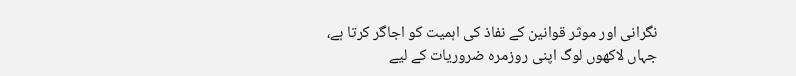نگرانی اور موثر قوانین کے نفاذ کی اہمیت کو اجاگر کرتا ہے، جہاں لاکھوں لوگ اپنی روزمرہ ضروریات کے لیے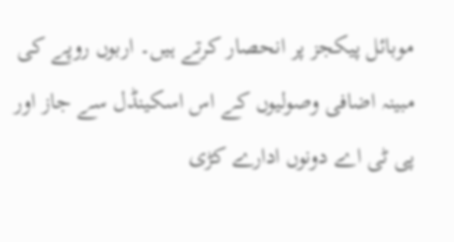موبائل پیکجز پر انحصار کرتے ہیں۔ اربوں روپے کی مبینہ اضافی وصولیوں کے اس اسکینڈل سے جاز اور پی ٹی اے دونوں ادارے کڑی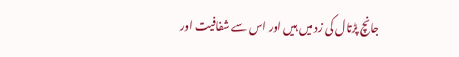جانچ پڑتال کی زد میں ہیں اور اس سے شفافیت اور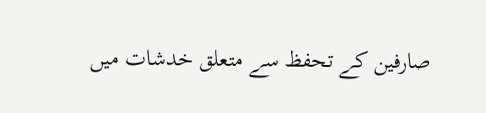صارفین کے تحفظ سے متعلق خدشات میں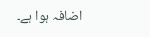اضافہ ہوا ہے۔